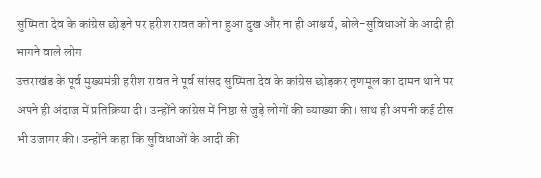सुष्मिता देव के कांग्रेस छोड़ने पर हरीश रावत को ना हुआ दुख और ना ही आश्चर्य, बोले-सुविधाओं के आदी ही भागने वाले लोग
उत्तराखंड के पूर्व मुख्यमंत्री हरीश रावत ने पूर्व सांसद सुष्मिता देव के कांग्रेस छोड़कर तृणमूल का दामन थाने पर अपने ही अंदाज में प्रतिक्रिया दी। उन्होंने कांग्रेस में निष्ठा से जुड़े लोगों की व्याख्या की। साथ ही अपनी कई टीस भी उजागर की। उन्होंने कहा कि सुविधाओं के आदी की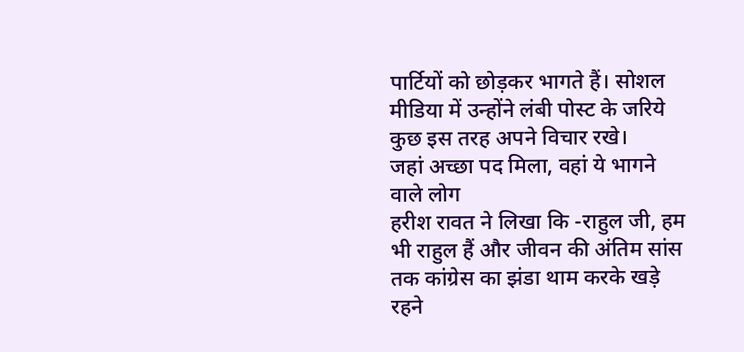पार्टियों को छोड़कर भागते हैं। सोशल मीडिया में उन्होंने लंबी पोस्ट के जरिये कुछ इस तरह अपने विचार रखे।
जहां अच्छा पद मिला, वहां ये भागने वाले लोग
हरीश रावत ने लिखा कि -राहुल जी, हम भी राहुल हैं और जीवन की अंतिम सांस तक कांग्रेस का झंडा थाम करके खड़े रहने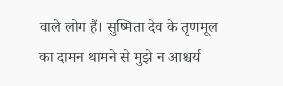वाले लोग हैं। सुष्मिता देव के तृणमूल का दामन थामने से मुझे न आश्चर्य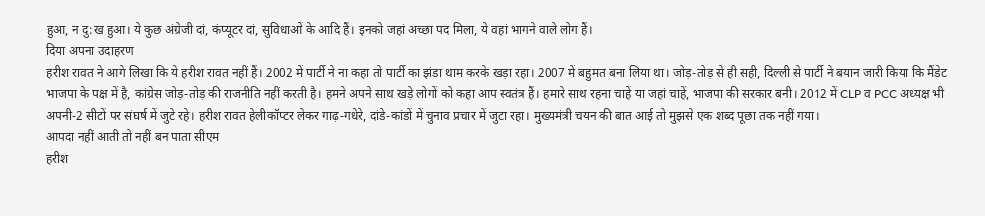हुआ, न दु:ख हुआ। ये कुछ अंग्रेजी दां, कंप्यूटर दां, सुविधाओं के आदि हैं। इनको जहां अच्छा पद मिला, ये वहां भागने वाले लोग हैं।
दिया अपना उदाहरण
हरीश रावत ने आगे लिखा कि ये हरीश रावत नहीं हैं। 2002 में पार्टी ने ना कहा तो पार्टी का झंडा थाम करके खड़ा रहा। 2007 में बहुमत बना लिया था। जोड़-तोड़ से ही सही, दिल्ली से पार्टी ने बयान जारी किया कि मैंडेट भाजपा के पक्ष में है, कांग्रेस जोड़-तोड़ की राजनीति नहीं करती है। हमने अपने साथ खड़े लोगों को कहा आप स्वतंत्र हैं। हमारे साथ रहना चाहें या जहां चाहें, भाजपा की सरकार बनी। 2012 में CLP व PCC अध्यक्ष भी अपनी-2 सीटों पर संघर्ष में जुटे रहे। हरीश रावत हेलीकॉप्टर लेकर गाढ़-गधेरे, दांडे-कांडों में चुनाव प्रचार में जुटा रहा। मुख्यमंत्री चयन की बात आई तो मुझसे एक शब्द पूछा तक नहीं गया।
आपदा नहीं आती तो नहीं बन पाता सीएम
हरीश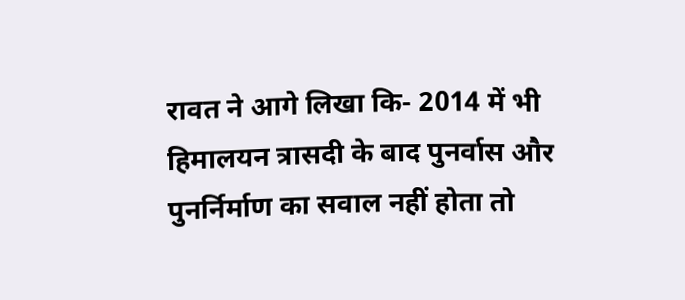रावत ने आगे लिखा कि- 2014 में भी हिमालयन त्रासदी के बाद पुनर्वास और पुनर्निर्माण का सवाल नहीं होता तो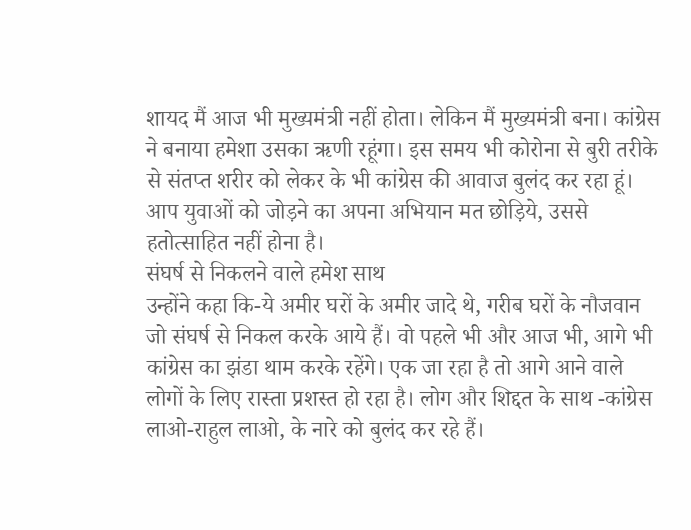शायद मैं आज भी मुख्यमंत्री नहीं होता। लेकिन मैं मुख्यमंत्री बना। कांग्रेस ने बनाया हमेशा उसका ऋणी रहूंगा। इस समय भी कोरोना से बुरी तरीके से संतप्त शरीर को लेकर के भी कांग्रेस की आवाज बुलंद कर रहा हूं। आप युवाओं को जोड़ने का अपना अभियान मत छोड़िये, उससे हतोत्साहित नहीं होना है।
संघर्ष से निकलने वाले हमेश साथ
उन्होंने कहा कि-ये अमीर घरों के अमीर जादे थे, गरीब घरों के नौजवान जो संघर्ष से निकल करके आये हैं। वो पहले भी और आज भी, आगे भी कांग्रेस का झंडा थाम करके रहेंगे। एक जा रहा है तो आगे आने वाले लोगों के लिए रास्ता प्रशस्त हो रहा है। लोग और शिद्दत के साथ -कांग्रेस लाओ-राहुल लाओ, के नारे को बुलंद कर रहे हैं।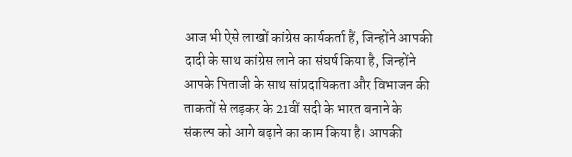आज भी ऐसे लाखों कांग्रेस कार्यकर्ता हैं, जिन्होंने आपकी दादी के साथ कांग्रेस लाने का संघर्ष किया है, जिन्होंने आपके पिताजी के साथ सांप्रदायिकता और विभाजन की ताकतों से लड़कर के 21वीं सदी के भारत बनाने के संकल्प को आगे बढ़ाने का काम किया है। आपकी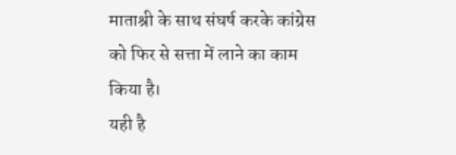माताश्री के साथ संघर्ष करके कांग्रेस को फिर से सत्ता में लाने का काम किया है।
यही है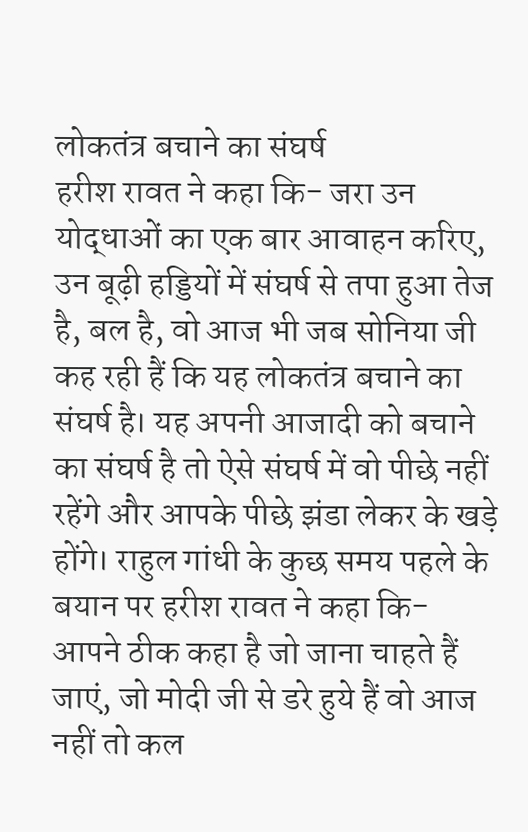लोकतंत्र बचाने का संघर्ष
हरीश रावत ने कहा कि- जरा उन योद्धाओं का एक बार आवाहन करिए, उन बूढ़ी हड्डियों में संघर्ष से तपा हुआ तेज है, बल है, वो आज भी जब सोनिया जी कह रही हैं कि यह लोकतंत्र बचाने का संघर्ष है। यह अपनी आजादी को बचाने का संघर्ष है तो ऐसे संघर्ष में वो पीछे नहीं रहेंगे और आपके पीछे झंडा लेकर के खड़े होंगे। राहुल गांधी के कुछ समय पहले के बयान पर हरीश रावत ने कहा कि- आपने ठीक कहा है जो जाना चाहते हैं जाएं, जो मोदी जी से डरे हुये हैं वो आज नहीं तो कल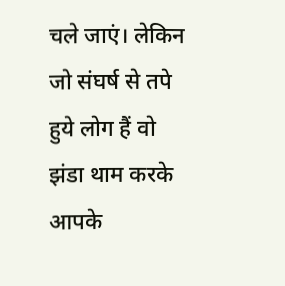चले जाएं। लेकिन जो संघर्ष से तपे हुये लोग हैं वो झंडा थाम करके आपके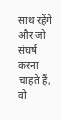साथ रहेंगे और जो संघर्ष करना चाहते हैं, वो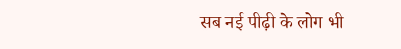सब नई पीढ़ी के लोग भी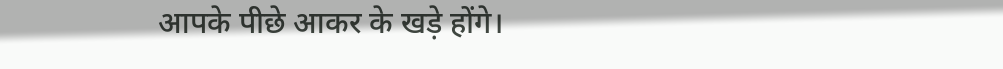आपके पीछे आकर के खड़े होंगे।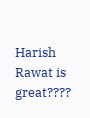Harish Rawat is great????